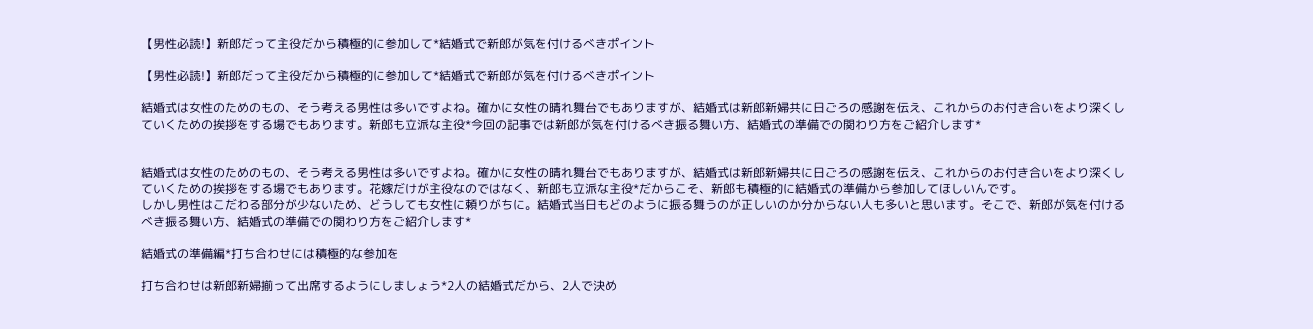【男性必読!】新郎だって主役だから積極的に参加して*結婚式で新郎が気を付けるべきポイント

【男性必読!】新郎だって主役だから積極的に参加して*結婚式で新郎が気を付けるべきポイント

結婚式は女性のためのもの、そう考える男性は多いですよね。確かに女性の晴れ舞台でもありますが、結婚式は新郎新婦共に日ごろの感謝を伝え、これからのお付き合いをより深くしていくための挨拶をする場でもあります。新郎も立派な主役*今回の記事では新郎が気を付けるべき振る舞い方、結婚式の準備での関わり方をご紹介します*


結婚式は女性のためのもの、そう考える男性は多いですよね。確かに女性の晴れ舞台でもありますが、結婚式は新郎新婦共に日ごろの感謝を伝え、これからのお付き合いをより深くしていくための挨拶をする場でもあります。花嫁だけが主役なのではなく、新郎も立派な主役*だからこそ、新郎も積極的に結婚式の準備から参加してほしいんです。
しかし男性はこだわる部分が少ないため、どうしても女性に頼りがちに。結婚式当日もどのように振る舞うのが正しいのか分からない人も多いと思います。そこで、新郎が気を付けるべき振る舞い方、結婚式の準備での関わり方をご紹介します*

結婚式の準備編*打ち合わせには積極的な参加を

打ち合わせは新郎新婦揃って出席するようにしましょう*2人の結婚式だから、2人で決め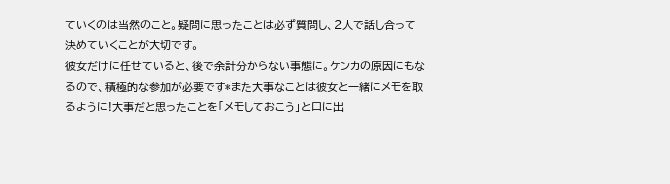ていくのは当然のこと。疑問に思ったことは必ず質問し、2人で話し合って決めていくことが大切です。
彼女だけに任せていると、後で余計分からない事態に。ケンカの原因にもなるので、積極的な参加が必要です*また大事なことは彼女と一緒にメモを取るように!大事だと思ったことを「メモしておこう」と口に出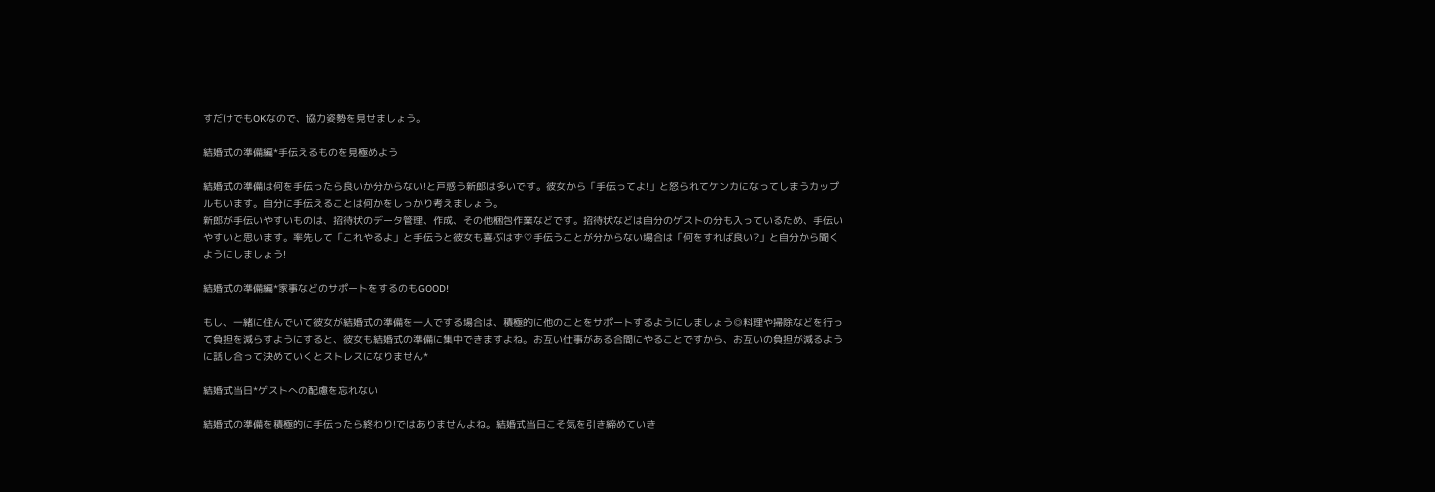すだけでもOKなので、協力姿勢を見せましょう。

結婚式の準備編*手伝えるものを見極めよう

結婚式の準備は何を手伝ったら良いか分からない!と戸惑う新郎は多いです。彼女から「手伝ってよ!」と怒られてケンカになってしまうカップルもいます。自分に手伝えることは何かをしっかり考えましょう。
新郎が手伝いやすいものは、招待状のデータ管理、作成、その他梱包作業などです。招待状などは自分のゲストの分も入っているため、手伝いやすいと思います。率先して「これやるよ」と手伝うと彼女も喜ぶはず♡手伝うことが分からない場合は「何をすれば良い?」と自分から聞くようにしましょう!

結婚式の準備編*家事などのサポートをするのもGOOD!

もし、一緒に住んでいて彼女が結婚式の準備を一人でする場合は、積極的に他のことをサポートするようにしましょう◎料理や掃除などを行って負担を減らすようにすると、彼女も結婚式の準備に集中できますよね。お互い仕事がある合間にやることですから、お互いの負担が減るように話し合って決めていくとストレスになりません*

結婚式当日*ゲストへの配慮を忘れない

結婚式の準備を積極的に手伝ったら終わり!ではありませんよね。結婚式当日こそ気を引き締めていき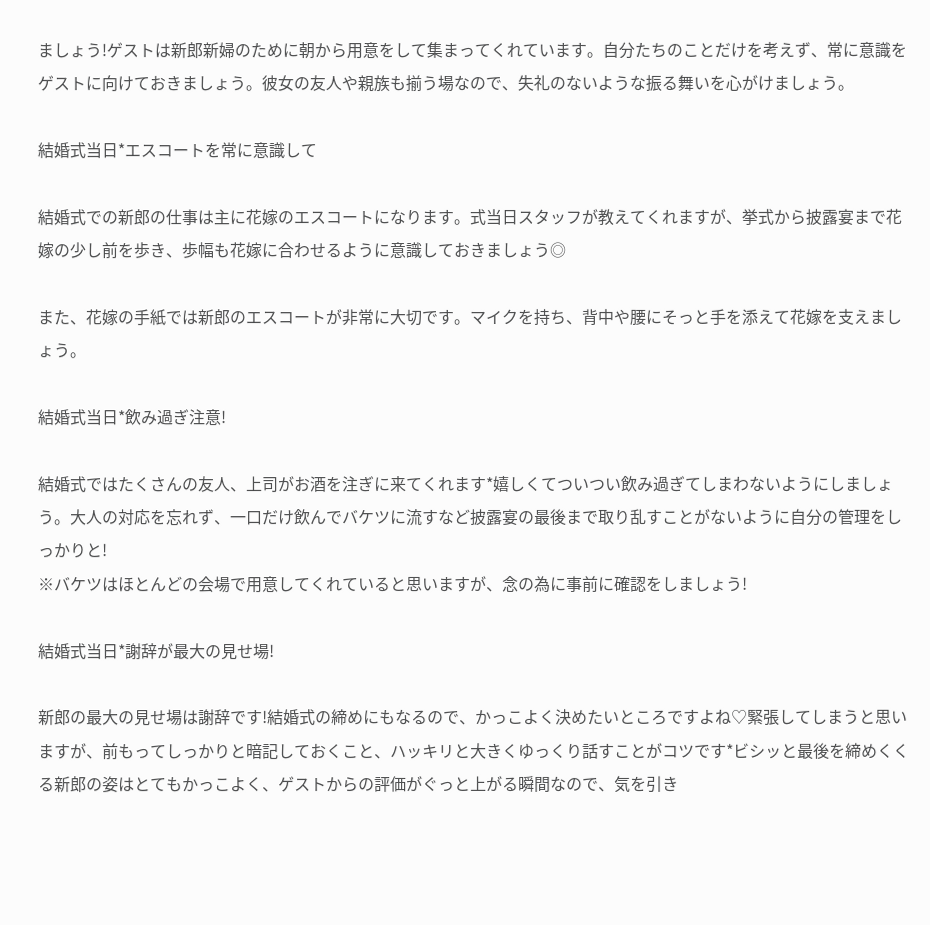ましょう!ゲストは新郎新婦のために朝から用意をして集まってくれています。自分たちのことだけを考えず、常に意識をゲストに向けておきましょう。彼女の友人や親族も揃う場なので、失礼のないような振る舞いを心がけましょう。

結婚式当日*エスコートを常に意識して

結婚式での新郎の仕事は主に花嫁のエスコートになります。式当日スタッフが教えてくれますが、挙式から披露宴まで花嫁の少し前を歩き、歩幅も花嫁に合わせるように意識しておきましょう◎

また、花嫁の手紙では新郎のエスコートが非常に大切です。マイクを持ち、背中や腰にそっと手を添えて花嫁を支えましょう。

結婚式当日*飲み過ぎ注意!

結婚式ではたくさんの友人、上司がお酒を注ぎに来てくれます*嬉しくてついつい飲み過ぎてしまわないようにしましょう。大人の対応を忘れず、一口だけ飲んでバケツに流すなど披露宴の最後まで取り乱すことがないように自分の管理をしっかりと!
※バケツはほとんどの会場で用意してくれていると思いますが、念の為に事前に確認をしましょう!

結婚式当日*謝辞が最大の見せ場!

新郎の最大の見せ場は謝辞です!結婚式の締めにもなるので、かっこよく決めたいところですよね♡緊張してしまうと思いますが、前もってしっかりと暗記しておくこと、ハッキリと大きくゆっくり話すことがコツです*ビシッと最後を締めくくる新郎の姿はとてもかっこよく、ゲストからの評価がぐっと上がる瞬間なので、気を引き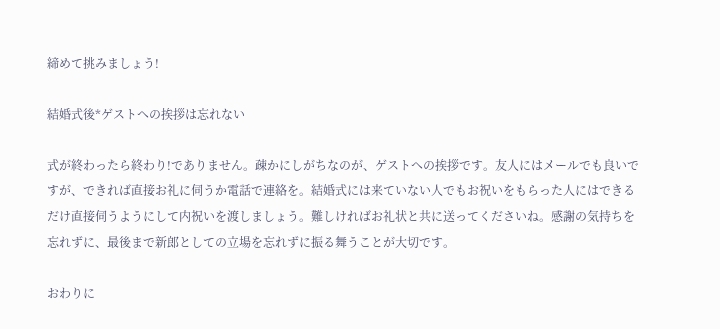締めて挑みましょう!

結婚式後*ゲストへの挨拶は忘れない

式が終わったら終わり!でありません。疎かにしがちなのが、ゲストへの挨拶です。友人にはメールでも良いですが、できれば直接お礼に伺うか電話で連絡を。結婚式には来ていない人でもお祝いをもらった人にはできるだけ直接伺うようにして内祝いを渡しましょう。難しければお礼状と共に送ってくださいね。感謝の気持ちを忘れずに、最後まで新郎としての立場を忘れずに振る舞うことが大切です。

おわりに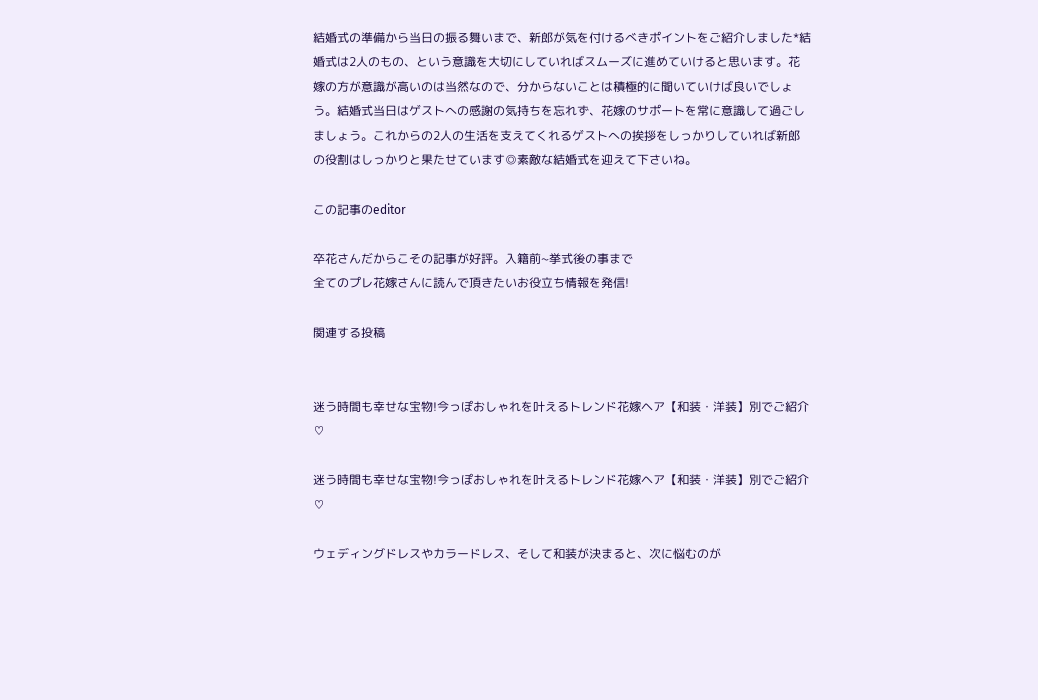結婚式の準備から当日の振る舞いまで、新郎が気を付けるべきポイントをご紹介しました*結婚式は2人のもの、という意識を大切にしていればスムーズに進めていけると思います。花嫁の方が意識が高いのは当然なので、分からないことは積極的に聞いていけば良いでしょう。結婚式当日はゲストへの感謝の気持ちを忘れず、花嫁のサポートを常に意識して過ごしましょう。これからの2人の生活を支えてくれるゲストへの挨拶をしっかりしていれば新郎の役割はしっかりと果たせています◎素敵な結婚式を迎えて下さいね。

この記事のeditor

卒花さんだからこその記事が好評。入籍前~挙式後の事まで
全てのプレ花嫁さんに読んで頂きたいお役立ち情報を発信!

関連する投稿


迷う時間も幸せな宝物!今っぽおしゃれを叶えるトレンド花嫁ヘア【和装・洋装】別でご紹介♡

迷う時間も幸せな宝物!今っぽおしゃれを叶えるトレンド花嫁ヘア【和装・洋装】別でご紹介♡

ウェディングドレスやカラードレス、そして和装が決まると、次に悩むのが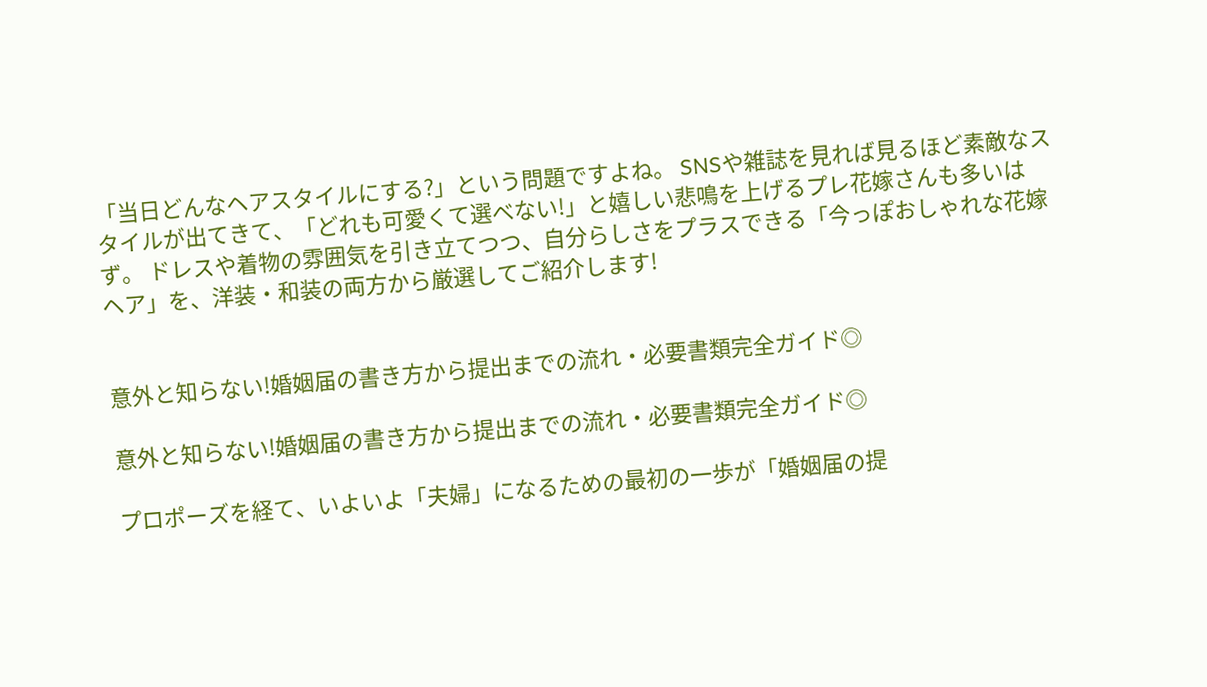「当日どんなヘアスタイルにする?」という問題ですよね。 SNSや雑誌を見れば見るほど素敵なスタイルが出てきて、「どれも可愛くて選べない!」と嬉しい悲鳴を上げるプレ花嫁さんも多いはず。 ドレスや着物の雰囲気を引き立てつつ、自分らしさをプラスできる「今っぽおしゃれな花嫁ヘア」を、洋装・和装の両方から厳選してご紹介します!


意外と知らない!婚姻届の書き方から提出までの流れ・必要書類完全ガイド◎

意外と知らない!婚姻届の書き方から提出までの流れ・必要書類完全ガイド◎

プロポーズを経て、いよいよ「夫婦」になるための最初の一歩が「婚姻届の提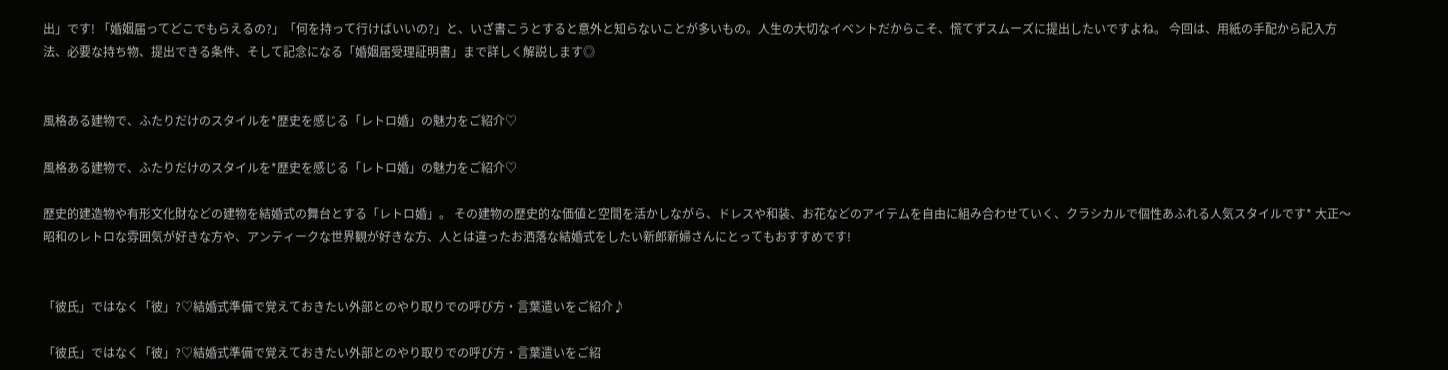出」です! 「婚姻届ってどこでもらえるの?」「何を持って行けばいいの?」と、いざ書こうとすると意外と知らないことが多いもの。人生の大切なイベントだからこそ、慌てずスムーズに提出したいですよね。 今回は、用紙の手配から記入方法、必要な持ち物、提出できる条件、そして記念になる「婚姻届受理証明書」まで詳しく解説します◎


風格ある建物で、ふたりだけのスタイルを*歴史を感じる「レトロ婚」の魅力をご紹介♡

風格ある建物で、ふたりだけのスタイルを*歴史を感じる「レトロ婚」の魅力をご紹介♡

歴史的建造物や有形文化財などの建物を結婚式の舞台とする「レトロ婚」。 その建物の歴史的な価値と空間を活かしながら、ドレスや和装、お花などのアイテムを自由に組み合わせていく、クラシカルで個性あふれる人気スタイルです* 大正〜昭和のレトロな雰囲気が好きな方や、アンティークな世界観が好きな方、人とは違ったお洒落な結婚式をしたい新郎新婦さんにとってもおすすめです!


「彼氏」ではなく「彼」?♡結婚式準備で覚えておきたい外部とのやり取りでの呼び方・言葉遣いをご紹介♪

「彼氏」ではなく「彼」?♡結婚式準備で覚えておきたい外部とのやり取りでの呼び方・言葉遣いをご紹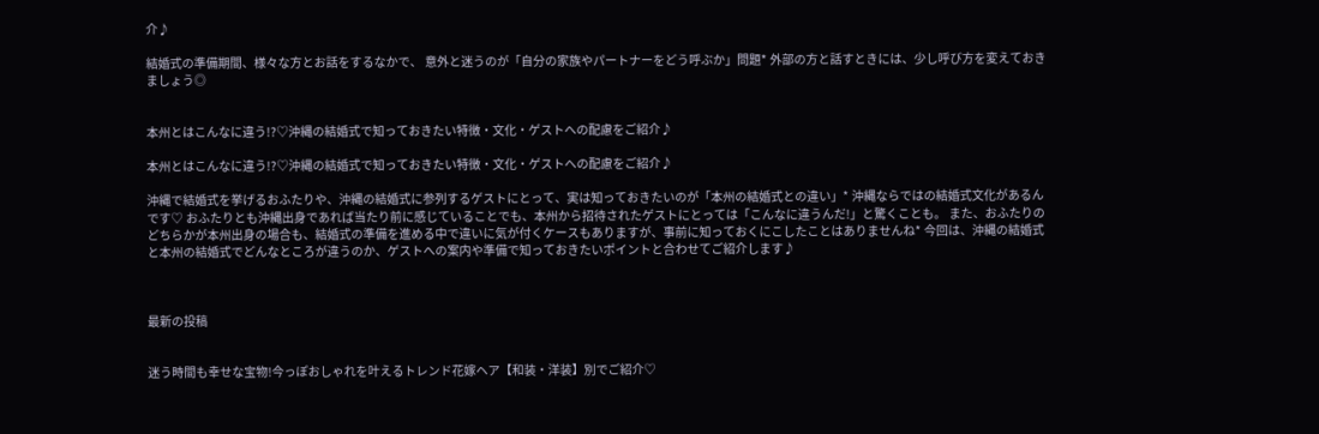介♪

結婚式の準備期間、様々な方とお話をするなかで、 意外と迷うのが「自分の家族やパートナーをどう呼ぶか」問題* 外部の方と話すときには、少し呼び方を変えておきましょう◎


本州とはこんなに違う!?♡沖縄の結婚式で知っておきたい特徴・文化・ゲストへの配慮をご紹介♪

本州とはこんなに違う!?♡沖縄の結婚式で知っておきたい特徴・文化・ゲストへの配慮をご紹介♪

沖縄で結婚式を挙げるおふたりや、沖縄の結婚式に参列するゲストにとって、実は知っておきたいのが「本州の結婚式との違い」* 沖縄ならではの結婚式文化があるんです♡ おふたりとも沖縄出身であれば当たり前に感じていることでも、本州から招待されたゲストにとっては「こんなに違うんだ!」と驚くことも。 また、おふたりのどちらかが本州出身の場合も、結婚式の準備を進める中で違いに気が付くケースもありますが、事前に知っておくにこしたことはありませんね* 今回は、沖縄の結婚式と本州の結婚式でどんなところが違うのか、ゲストへの案内や準備で知っておきたいポイントと合わせてご紹介します♪



最新の投稿


迷う時間も幸せな宝物!今っぽおしゃれを叶えるトレンド花嫁ヘア【和装・洋装】別でご紹介♡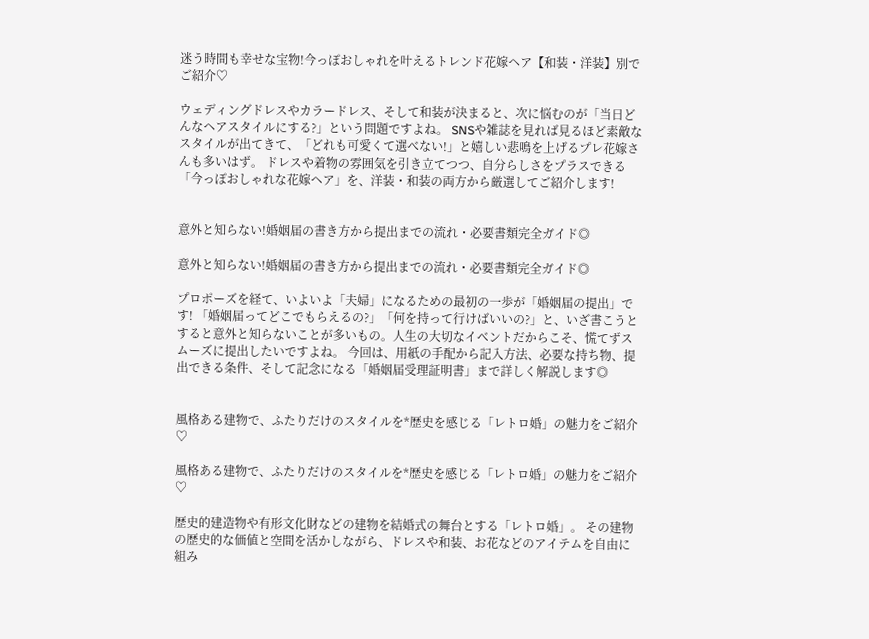迷う時間も幸せな宝物!今っぽおしゃれを叶えるトレンド花嫁ヘア【和装・洋装】別でご紹介♡

ウェディングドレスやカラードレス、そして和装が決まると、次に悩むのが「当日どんなヘアスタイルにする?」という問題ですよね。 SNSや雑誌を見れば見るほど素敵なスタイルが出てきて、「どれも可愛くて選べない!」と嬉しい悲鳴を上げるプレ花嫁さんも多いはず。 ドレスや着物の雰囲気を引き立てつつ、自分らしさをプラスできる「今っぽおしゃれな花嫁ヘア」を、洋装・和装の両方から厳選してご紹介します!


意外と知らない!婚姻届の書き方から提出までの流れ・必要書類完全ガイド◎

意外と知らない!婚姻届の書き方から提出までの流れ・必要書類完全ガイド◎

プロポーズを経て、いよいよ「夫婦」になるための最初の一歩が「婚姻届の提出」です! 「婚姻届ってどこでもらえるの?」「何を持って行けばいいの?」と、いざ書こうとすると意外と知らないことが多いもの。人生の大切なイベントだからこそ、慌てずスムーズに提出したいですよね。 今回は、用紙の手配から記入方法、必要な持ち物、提出できる条件、そして記念になる「婚姻届受理証明書」まで詳しく解説します◎


風格ある建物で、ふたりだけのスタイルを*歴史を感じる「レトロ婚」の魅力をご紹介♡

風格ある建物で、ふたりだけのスタイルを*歴史を感じる「レトロ婚」の魅力をご紹介♡

歴史的建造物や有形文化財などの建物を結婚式の舞台とする「レトロ婚」。 その建物の歴史的な価値と空間を活かしながら、ドレスや和装、お花などのアイテムを自由に組み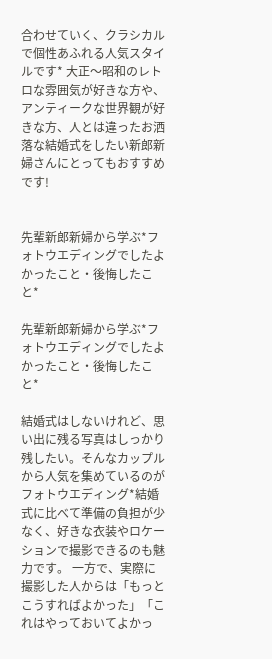合わせていく、クラシカルで個性あふれる人気スタイルです* 大正〜昭和のレトロな雰囲気が好きな方や、アンティークな世界観が好きな方、人とは違ったお洒落な結婚式をしたい新郎新婦さんにとってもおすすめです!


先輩新郎新婦から学ぶ*フォトウエディングでしたよかったこと・後悔したこと*

先輩新郎新婦から学ぶ*フォトウエディングでしたよかったこと・後悔したこと*

結婚式はしないけれど、思い出に残る写真はしっかり残したい。そんなカップルから人気を集めているのがフォトウエディング*結婚式に比べて準備の負担が少なく、好きな衣装やロケーションで撮影できるのも魅力です。 一方で、実際に撮影した人からは「もっとこうすればよかった」「これはやっておいてよかっ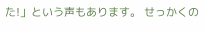た!」という声もあります。 せっかくの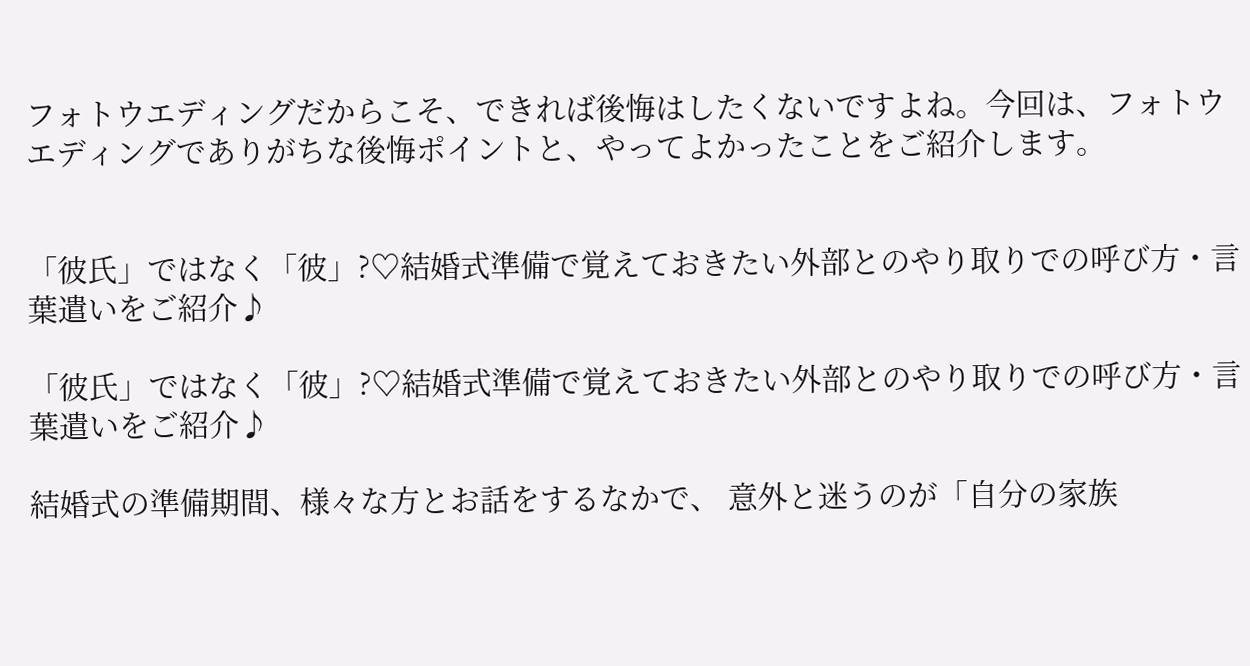フォトウエディングだからこそ、できれば後悔はしたくないですよね。今回は、フォトウエディングでありがちな後悔ポイントと、やってよかったことをご紹介します。


「彼氏」ではなく「彼」?♡結婚式準備で覚えておきたい外部とのやり取りでの呼び方・言葉遣いをご紹介♪

「彼氏」ではなく「彼」?♡結婚式準備で覚えておきたい外部とのやり取りでの呼び方・言葉遣いをご紹介♪

結婚式の準備期間、様々な方とお話をするなかで、 意外と迷うのが「自分の家族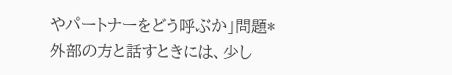やパートナーをどう呼ぶか」問題* 外部の方と話すときには、少し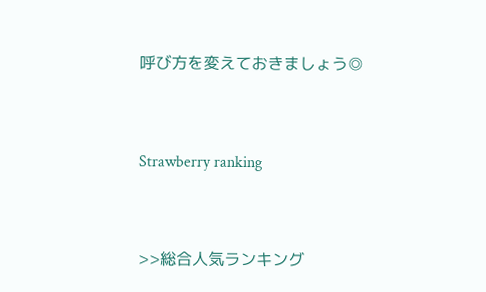呼び方を変えておきましょう◎


Strawberry ranking


>>総合人気ランキング